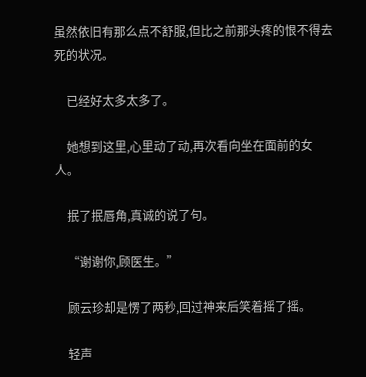虽然依旧有那么点不舒服,但比之前那头疼的恨不得去死的状况。

    已经好太多太多了。

    她想到这里,心里动了动,再次看向坐在面前的女人。

    抿了抿唇角,真诚的说了句。

    “谢谢你,顾医生。”

    顾云珍却是愣了两秒,回过神来后笑着摇了摇。

    轻声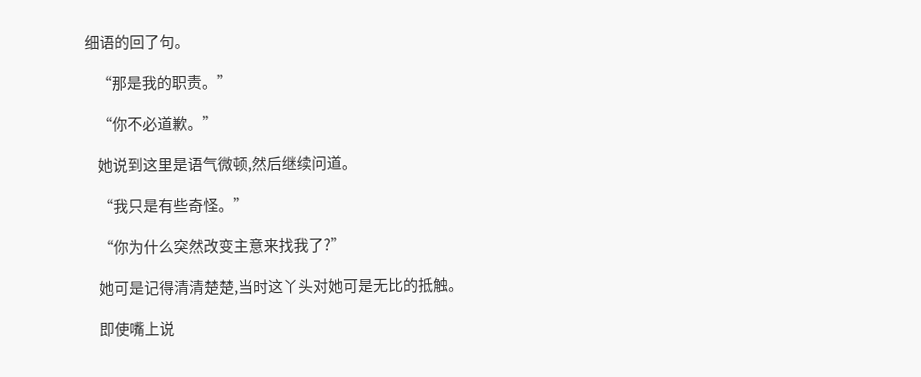细语的回了句。

    “那是我的职责。”

    “你不必道歉。”

    她说到这里是语气微顿,然后继续问道。

    “我只是有些奇怪。”

    “你为什么突然改变主意来找我了?”

    她可是记得清清楚楚,当时这丫头对她可是无比的抵触。

    即使嘴上说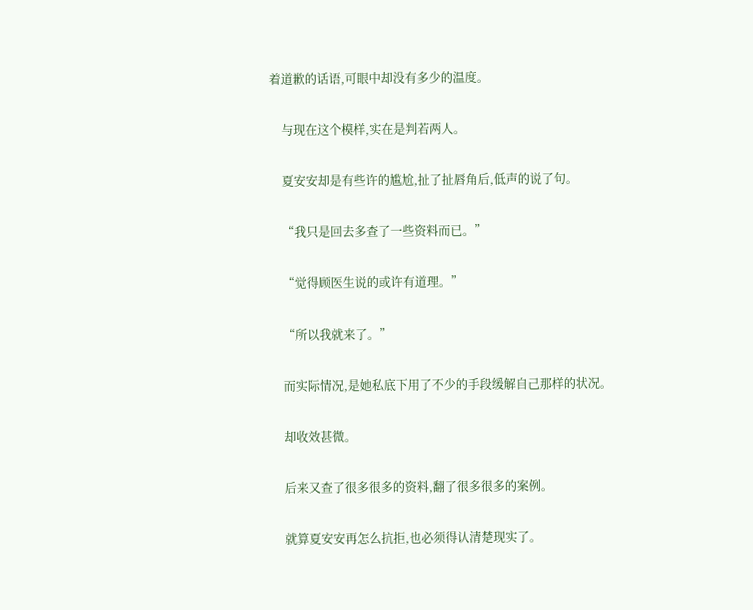着道歉的话语,可眼中却没有多少的温度。

    与现在这个模样,实在是判若两人。

    夏安安却是有些许的尴尬,扯了扯唇角后,低声的说了句。

    “我只是回去多查了一些资料而已。”

    “觉得顾医生说的或许有道理。”

    “所以我就来了。”

    而实际情况,是她私底下用了不少的手段缓解自己那样的状况。

    却收效甚微。

    后来又查了很多很多的资料,翻了很多很多的案例。

    就算夏安安再怎么抗拒,也必须得认清楚现实了。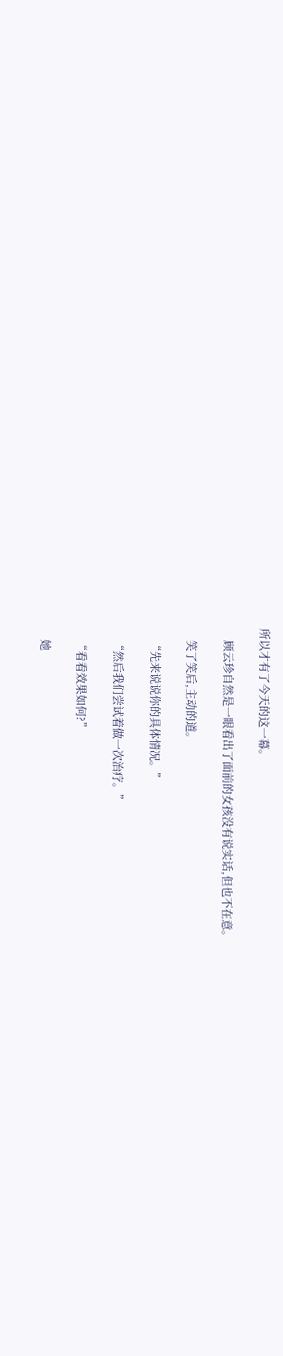所以才有了今天的这一幕。

    顾云珍自然是一眼看出了面前的女孩没有说实话,但也不在意。

    笑了笑后,主动的道。

    “先来说说你的具体情况。”

    “然后我们尝试着做一次治疗。”

    “看看效果如何?”

    她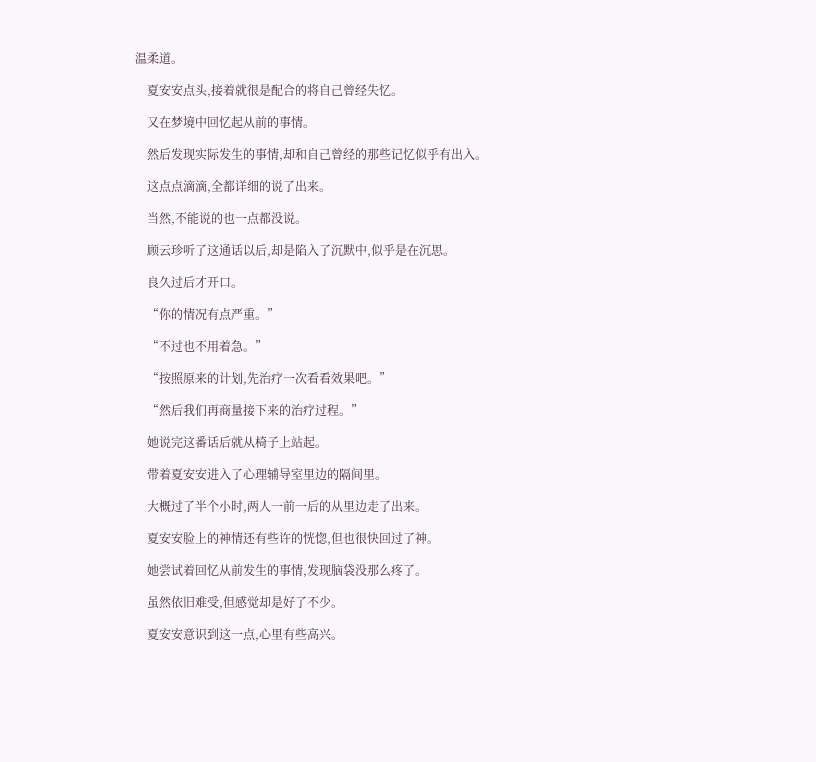温柔道。

    夏安安点头,接着就很是配合的将自己曾经失忆。

    又在梦境中回忆起从前的事情。

    然后发现实际发生的事情,却和自己曾经的那些记忆似乎有出入。

    这点点滴滴,全都详细的说了出来。

    当然,不能说的也一点都没说。

    顾云珍听了这通话以后,却是陷入了沉默中,似乎是在沉思。

    良久过后才开口。

    “你的情况有点严重。”

    “不过也不用着急。”

    “按照原来的计划,先治疗一次看看效果吧。”

    “然后我们再商量接下来的治疗过程。”

    她说完这番话后就从椅子上站起。

    带着夏安安进入了心理辅导室里边的隔间里。

    大概过了半个小时,两人一前一后的从里边走了出来。

    夏安安脸上的神情还有些许的恍惚,但也很快回过了神。

    她尝试着回忆从前发生的事情,发现脑袋没那么疼了。

    虽然依旧难受,但感觉却是好了不少。

    夏安安意识到这一点,心里有些高兴。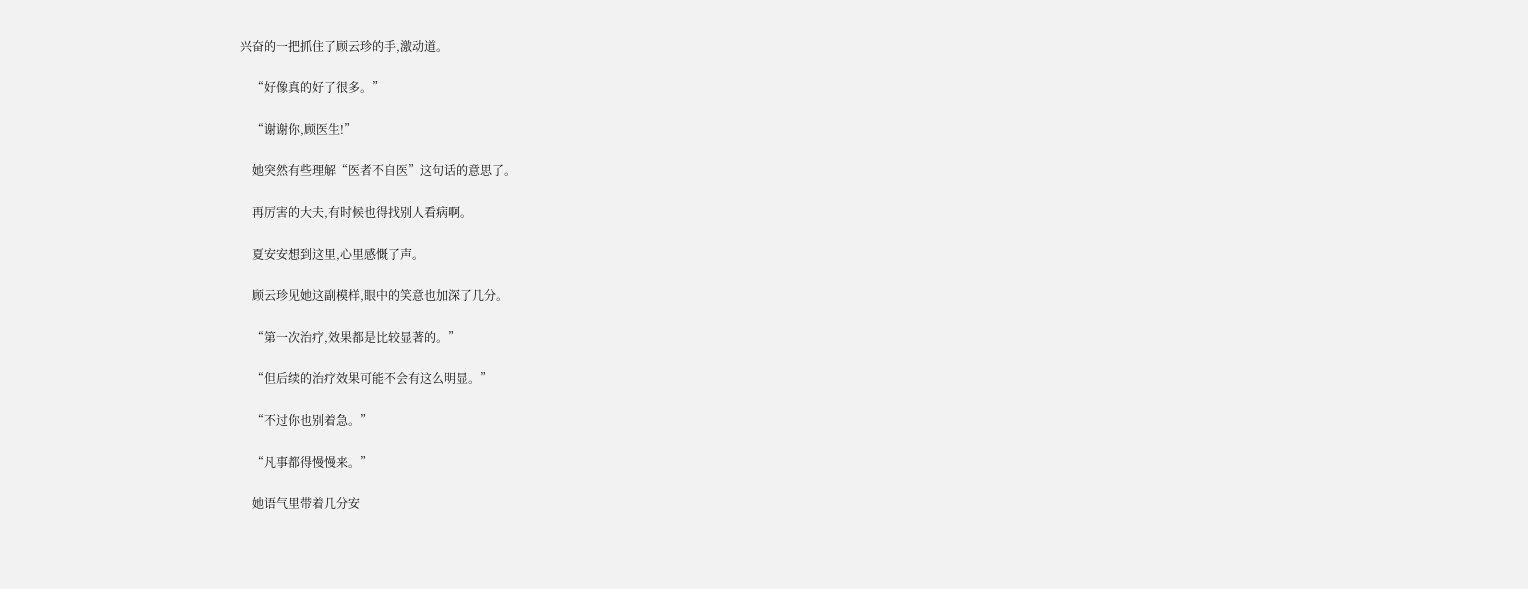兴奋的一把抓住了顾云珍的手,激动道。

    “好像真的好了很多。”

    “谢谢你,顾医生!”

    她突然有些理解“医者不自医”这句话的意思了。

    再厉害的大夫,有时候也得找别人看病啊。

    夏安安想到这里,心里感慨了声。

    顾云珍见她这副模样,眼中的笑意也加深了几分。

    “第一次治疗,效果都是比较显著的。”

    “但后续的治疗效果可能不会有这么明显。”

    “不过你也别着急。”

    “凡事都得慢慢来。”

    她语气里带着几分安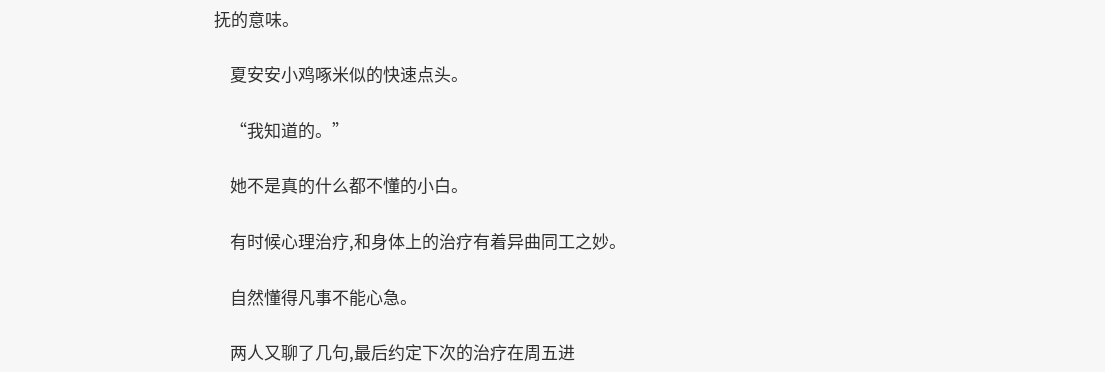抚的意味。

    夏安安小鸡啄米似的快速点头。

    “我知道的。”

    她不是真的什么都不懂的小白。

    有时候心理治疗,和身体上的治疗有着异曲同工之妙。

    自然懂得凡事不能心急。

    两人又聊了几句,最后约定下次的治疗在周五进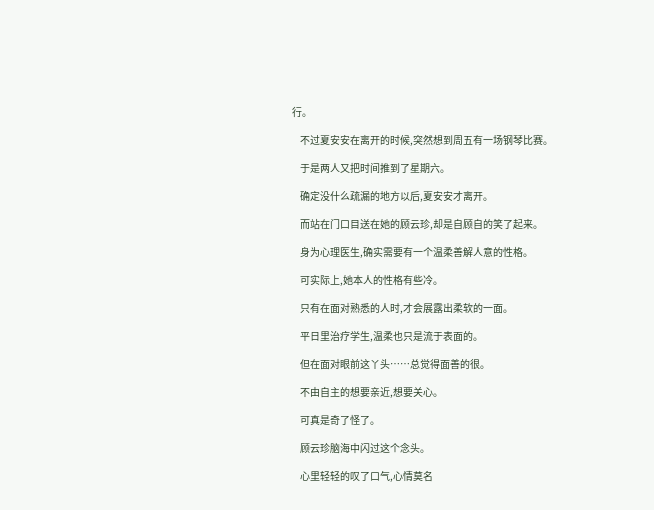行。

    不过夏安安在离开的时候,突然想到周五有一场钢琴比赛。

    于是两人又把时间推到了星期六。

    确定没什么疏漏的地方以后,夏安安才离开。

    而站在门口目送在她的顾云珍,却是自顾自的笑了起来。

    身为心理医生,确实需要有一个温柔善解人意的性格。

    可实际上,她本人的性格有些冷。

    只有在面对熟悉的人时,才会展露出柔软的一面。

    平日里治疗学生,温柔也只是流于表面的。

    但在面对眼前这丫头……总觉得面善的很。

    不由自主的想要亲近,想要关心。

    可真是奇了怪了。

    顾云珍脑海中闪过这个念头。

    心里轻轻的叹了口气,心情莫名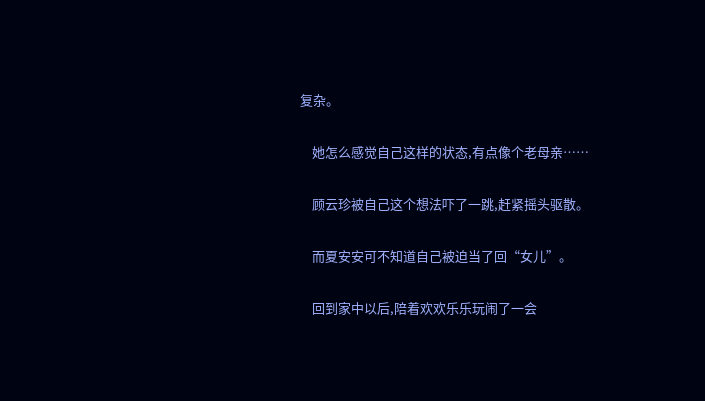复杂。

    她怎么感觉自己这样的状态,有点像个老母亲……

    顾云珍被自己这个想法吓了一跳,赶紧摇头驱散。

    而夏安安可不知道自己被迫当了回“女儿”。

    回到家中以后,陪着欢欢乐乐玩闹了一会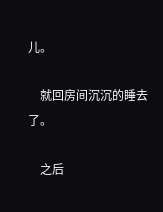儿。

    就回房间沉沉的睡去了。

    之后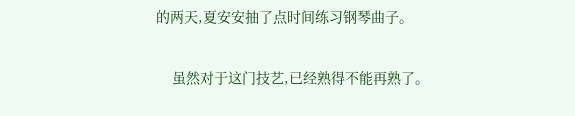的两天,夏安安抽了点时间练习钢琴曲子。

    虽然对于这门技艺,已经熟得不能再熟了。